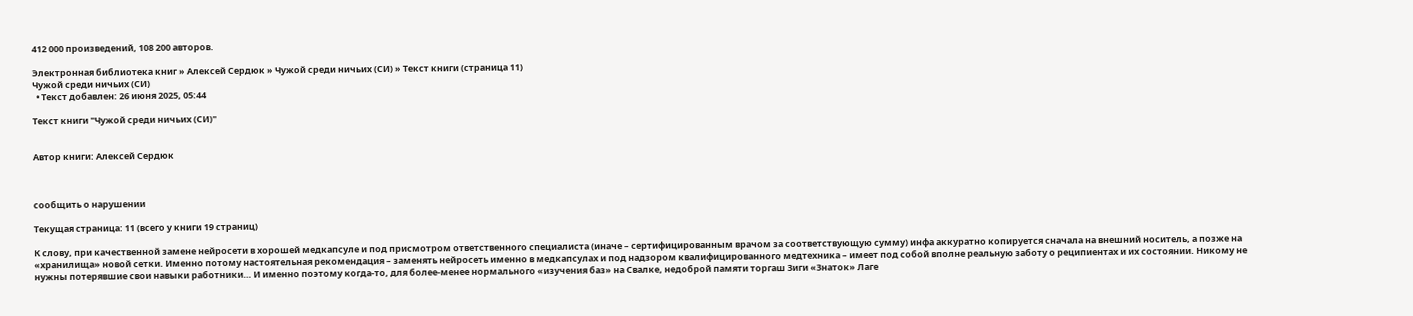412 000 произведений, 108 200 авторов.

Электронная библиотека книг » Алексей Сердюк » Чужой среди ничьих (СИ) » Текст книги (страница 11)
Чужой среди ничьих (СИ)
  • Текст добавлен: 26 июня 2025, 05:44

Текст книги "Чужой среди ничьих (СИ)"


Автор книги: Алексей Сердюк



сообщить о нарушении

Текущая страница: 11 (всего у книги 19 страниц)

К слову, при качественной замене нейросети в хорошей медкапсуле и под присмотром ответственного специалиста (иначе – сертифицированным врачом за соответствующую сумму) инфа аккуратно копируется сначала на внешний носитель, а позже на «хранилища» новой сетки. Именно потому настоятельная рекомендация – заменять нейросеть именно в медкапсулах и под надзором квалифицированного медтехника – имеет под собой вполне реальную заботу о реципиентах и их состоянии. Никому не нужны потерявшие свои навыки работники… И именно поэтому когда-то, для более-менее нормального «изучения баз» на Свалке, недоброй памяти торгаш Зиги «Знаток» Лаге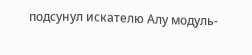подсунул искателю Алу модуль-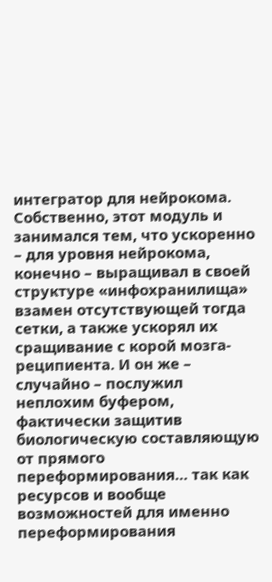интегратор для нейрокома. Собственно, этот модуль и занимался тем, что ускоренно – для уровня нейрокома, конечно – выращивал в своей структуре «инфохранилища» взамен отсутствующей тогда сетки, а также ускорял их сращивание с корой мозга-реципиента. И он же – случайно – послужил неплохим буфером, фактически защитив биологическую составляющую от прямого переформирования… так как ресурсов и вообще возможностей для именно переформирования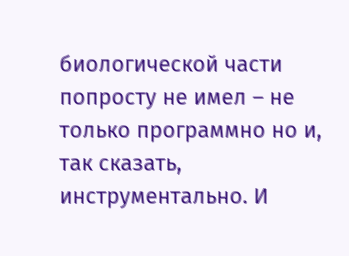биологической части попросту не имел – не только программно но и, так сказать, инструментально. И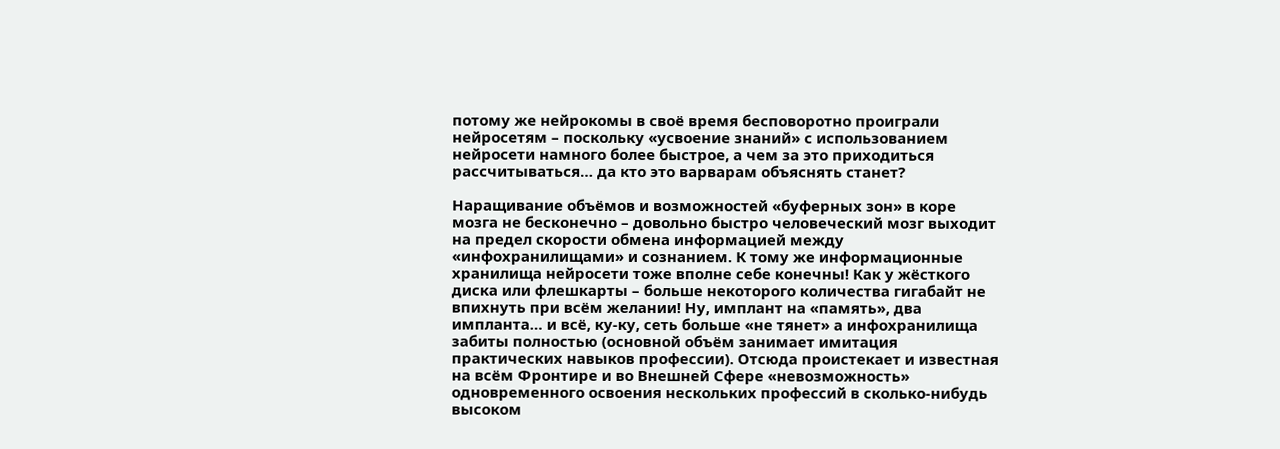потому же нейрокомы в своё время бесповоротно проиграли нейросетям – поскольку «усвоение знаний» с использованием нейросети намного более быстрое, а чем за это приходиться рассчитываться… да кто это варварам объяснять станет?

Наращивание объёмов и возможностей «буферных зон» в коре мозга не бесконечно – довольно быстро человеческий мозг выходит на предел скорости обмена информацией между «инфохранилищами» и сознанием. К тому же информационные хранилища нейросети тоже вполне себе конечны! Как у жёсткого диска или флешкарты – больше некоторого количества гигабайт не впихнуть при всём желании! Ну, имплант на «память», два импланта… и всё, ку-ку, сеть больше «не тянет» а инфохранилища забиты полностью (основной объём занимает имитация практических навыков профессии). Отсюда проистекает и известная на всём Фронтире и во Внешней Сфере «невозможность» одновременного освоения нескольких профессий в сколько-нибудь высоком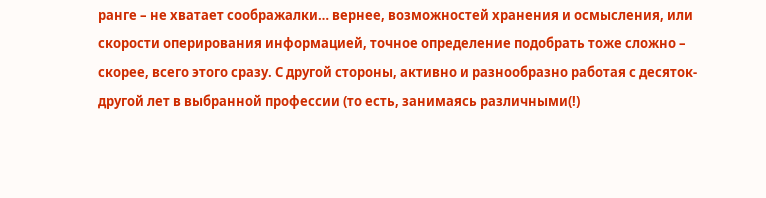ранге – не хватает соображалки… вернее, возможностей хранения и осмысления, или скорости оперирования информацией, точное определение подобрать тоже сложно – скорее, всего этого сразу. С другой стороны, активно и разнообразно работая с десяток-другой лет в выбранной профессии (то есть, занимаясь различными(!)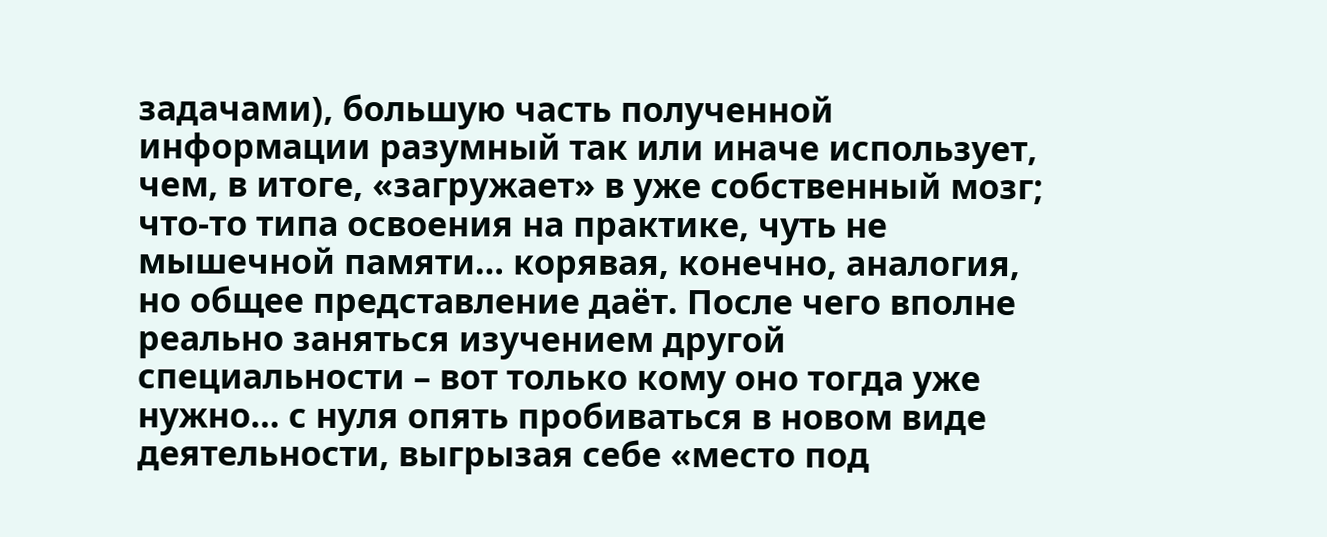задачами), большую часть полученной информации разумный так или иначе использует, чем, в итоге, «загружает» в уже собственный мозг; что-то типа освоения на практике, чуть не мышечной памяти… корявая, конечно, аналогия, но общее представление даёт. После чего вполне реально заняться изучением другой специальности – вот только кому оно тогда уже нужно… с нуля опять пробиваться в новом виде деятельности, выгрызая себе «место под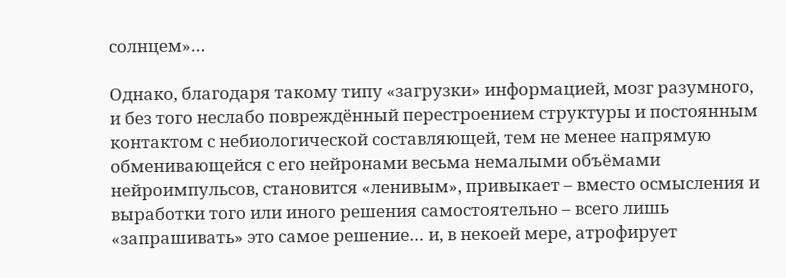солнцем»…

Однако, благодаря такому типу «загрузки» информацией, мозг разумного, и без того неслабо повреждённый перестроением структуры и постоянным контактом с небиологической составляющей, тем не менее напрямую обменивающейся с его нейронами весьма немалыми объёмами нейроимпульсов, становится «ленивым», привыкает – вместо осмысления и выработки того или иного решения самостоятельно – всего лишь «запрашивать» это самое решение… и, в некоей мере, атрофирует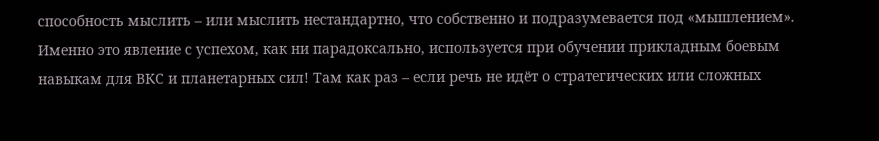способность мыслить – или мыслить нестандартно, что собственно и подразумевается под «мышлением». Именно это явление с успехом, как ни парадоксально, используется при обучении прикладным боевым навыкам для ВКС и планетарных сил! Там как раз – если речь не идёт о стратегических или сложных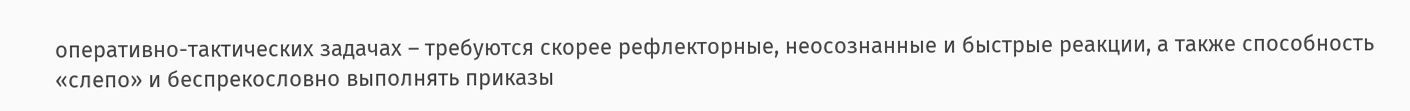оперативно-тактических задачах – требуются скорее рефлекторные, неосознанные и быстрые реакции, а также способность «слепо» и беспрекословно выполнять приказы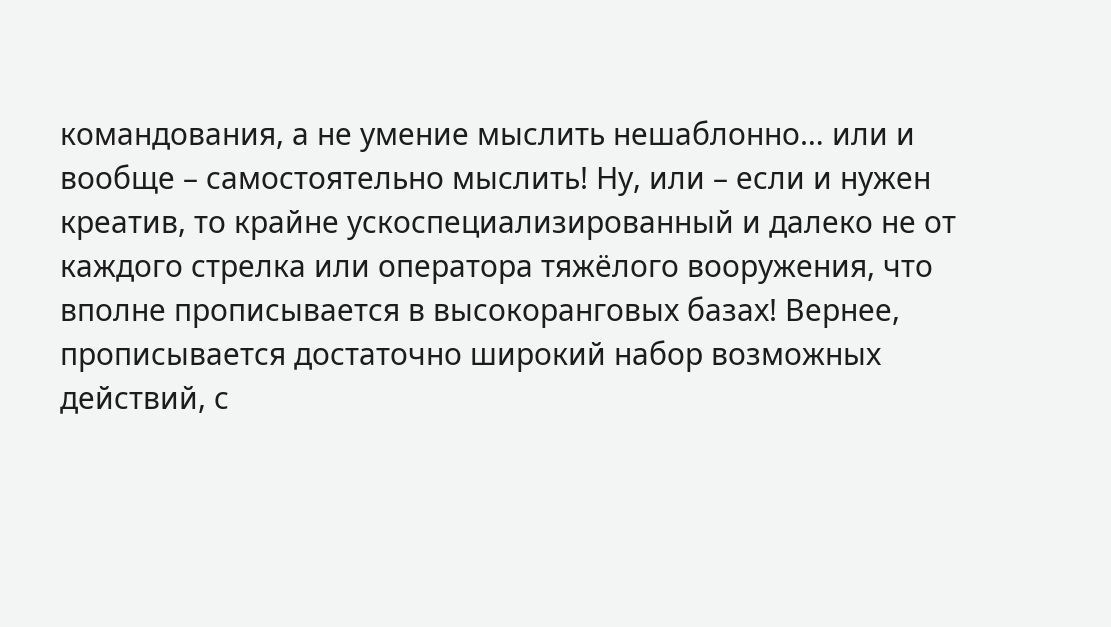командования, а не умение мыслить нешаблонно… или и вообще – самостоятельно мыслить! Ну, или – если и нужен креатив, то крайне ускоспециализированный и далеко не от каждого стрелка или оператора тяжёлого вооружения, что вполне прописывается в высокоранговых базах! Вернее, прописывается достаточно широкий набор возможных действий, с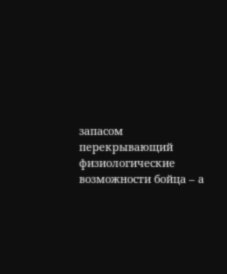запасом перекрывающий физиологические возможности бойца – а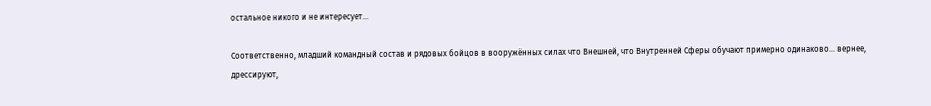остальное никого и не интересует…

Соответственно, младший командный состав и рядовых бойцов в вооружённых силах что Внешней, что Внутренней Сферы обучают примерно одинаково… вернее, дрессируют,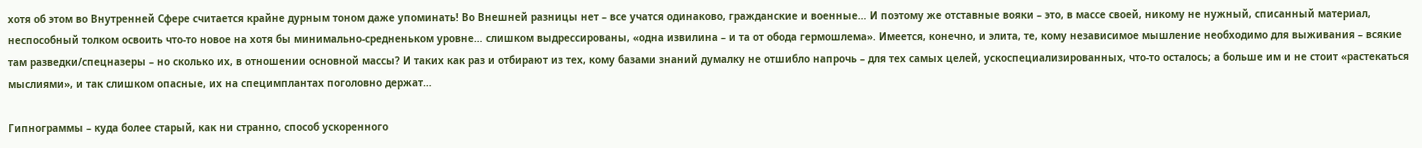хотя об этом во Внутренней Сфере считается крайне дурным тоном даже упоминать! Во Внешней разницы нет – все учатся одинаково, гражданские и военные… И поэтому же отставные вояки – это, в массе своей, никому не нужный, списанный материал, неспособный толком освоить что-то новое на хотя бы минимально-средненьком уровне… слишком выдрессированы, «одна извилина – и та от обода гермошлема». Имеется, конечно, и элита, те, кому независимое мышление необходимо для выживания – всякие там разведки/спецназеры – но сколько их, в отношении основной массы? И таких как раз и отбирают из тех, кому базами знаний думалку не отшибло напрочь – для тех самых целей, ускоспециализированных, что-то осталось; а больше им и не стоит «растекаться мыслиями», и так слишком опасные, их на специмплантах поголовно держат…

Гипнограммы – куда более старый, как ни странно, способ ускоренного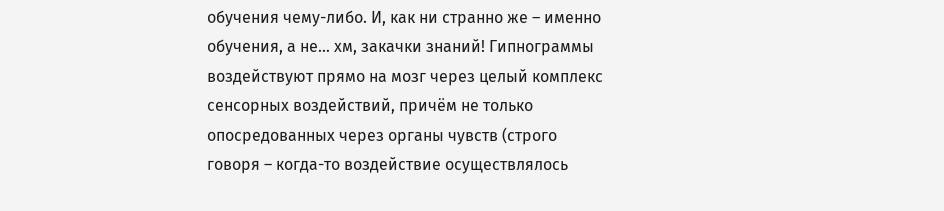обучения чему-либо. И, как ни странно же – именно обучения, а не… хм, закачки знаний! Гипнограммы воздействуют прямо на мозг через целый комплекс сенсорных воздействий, причём не только опосредованных через органы чувств (строго говоря – когда-то воздействие осуществлялось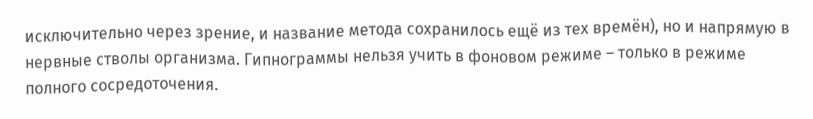исключительно через зрение, и название метода сохранилось ещё из тех времён), но и напрямую в нервные стволы организма. Гипнограммы нельзя учить в фоновом режиме – только в режиме полного сосредоточения.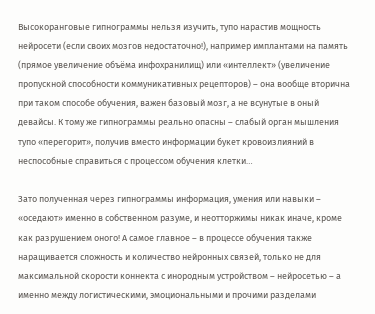Высокоранговые гипнограммы нельзя изучить, тупо нарастив мощность нейросети (если своих мозгов недостаточно!), например имплантами на память (прямое увеличение объёма инфохранилищ) или «интеллект» (увеличение пропускной способности коммуникативных рецепторов) – она вообще вторична при таком способе обучения, важен базовый мозг, а не всунутые в оный девайсы. К тому же гипнограммы реально опасны – слабый орган мышления тупо «перегорит», получив вместо информации букет кровоизлияний в неспособные справиться с процессом обучения клетки…

Зато полученная через гипнограммы информация, умения или навыки – «оседают» именно в собственном разуме, и неотторжимы никак иначе, кроме как разрушением оного! А самое главное – в процессе обучения также наращивается сложность и количество нейронных связей, только не для максимальной скорости коннекта с инородным устройством – нейросетью – а именно между логистическими, эмоциональными и прочими разделами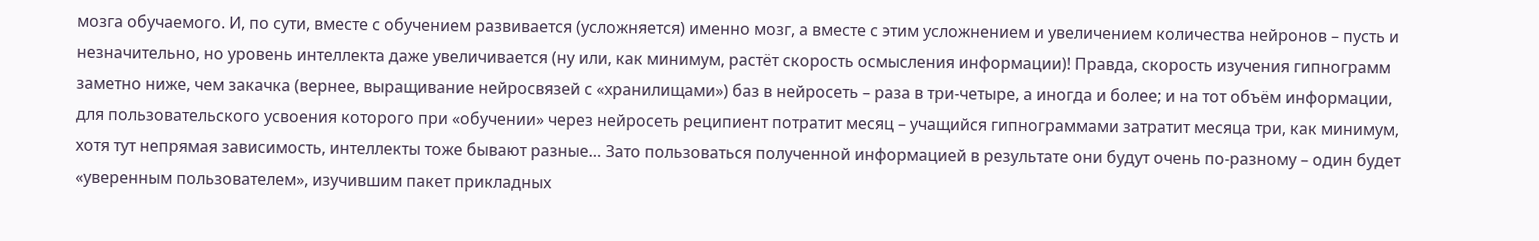мозга обучаемого. И, по сути, вместе с обучением развивается (усложняется) именно мозг, а вместе с этим усложнением и увеличением количества нейронов – пусть и незначительно, но уровень интеллекта даже увеличивается (ну или, как минимум, растёт скорость осмысления информации)! Правда, скорость изучения гипнограмм заметно ниже, чем закачка (вернее, выращивание нейросвязей с «хранилищами») баз в нейросеть – раза в три-четыре, а иногда и более; и на тот объём информации, для пользовательского усвоения которого при «обучении» через нейросеть реципиент потратит месяц – учащийся гипнограммами затратит месяца три, как минимум, хотя тут непрямая зависимость, интеллекты тоже бывают разные… Зато пользоваться полученной информацией в результате они будут очень по-разному – один будет «уверенным пользователем», изучившим пакет прикладных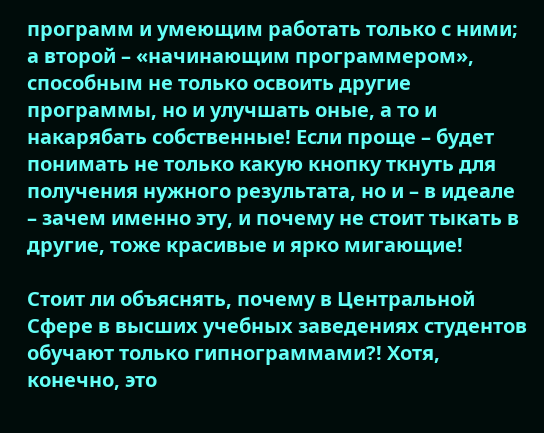программ и умеющим работать только с ними; а второй – «начинающим программером», способным не только освоить другие программы, но и улучшать оные, а то и накарябать собственные! Если проще – будет понимать не только какую кнопку ткнуть для получения нужного результата, но и – в идеале – зачем именно эту, и почему не стоит тыкать в другие, тоже красивые и ярко мигающие!

Стоит ли объяснять, почему в Центральной Сфере в высших учебных заведениях студентов обучают только гипнограммами?! Хотя, конечно, это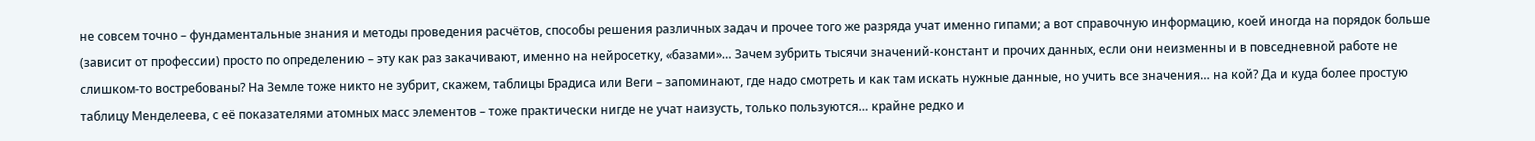не совсем точно – фундаментальные знания и методы проведения расчётов, способы решения различных задач и прочее того же разряда учат именно гипами; а вот справочную информацию, коей иногда на порядок больше (зависит от профессии) просто по определению – эту как раз закачивают, именно на нейросетку, «базами»… Зачем зубрить тысячи значений-констант и прочих данных, если они неизменны и в повседневной работе не слишком-то востребованы? На Земле тоже никто не зубрит, скажем, таблицы Брадиса или Веги – запоминают, где надо смотреть и как там искать нужные данные, но учить все значения… на кой? Да и куда более простую таблицу Менделеева, с её показателями атомных масс элементов – тоже практически нигде не учат наизусть, только пользуются… крайне редко и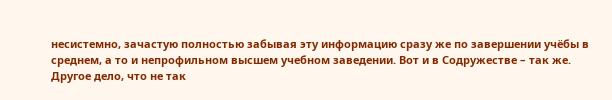несистемно, зачастую полностью забывая эту информацию сразу же по завершении учёбы в среднем, а то и непрофильном высшем учебном заведении. Вот и в Содружестве – так же. Другое дело, что не так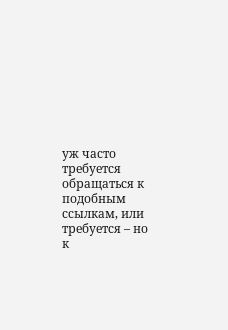уж часто требуется обращаться к подобным ссылкам, или требуется – но к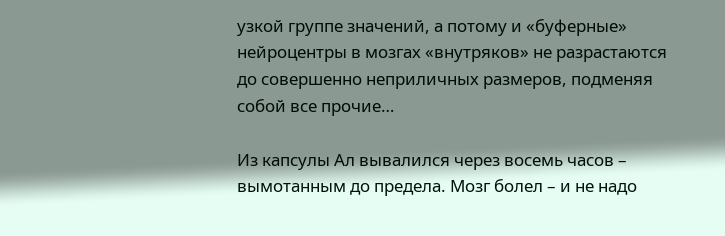узкой группе значений, а потому и «буферные» нейроцентры в мозгах «внутряков» не разрастаются до совершенно неприличных размеров, подменяя собой все прочие…

Из капсулы Ал вывалился через восемь часов – вымотанным до предела. Мозг болел – и не надо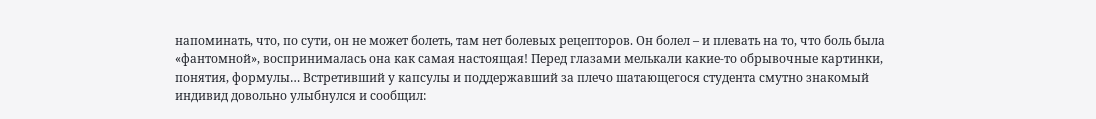напоминать, что, по сути, он не может болеть, там нет болевых рецепторов. Он болел – и плевать на то, что боль была «фантомной», воспринималась она как самая настоящая! Перед глазами мелькали какие-то обрывочные картинки, понятия, формулы… Встретивший у капсулы и поддержавший за плечо шатающегося студента смутно знакомый индивид довольно улыбнулся и сообщил: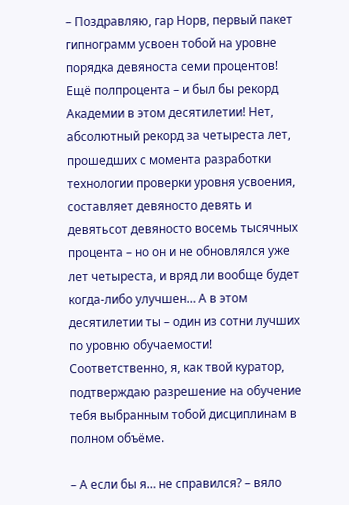– Поздравляю, гар Норв, первый пакет гипнограмм усвоен тобой на уровне порядка девяноста семи процентов! Ещё полпроцента – и был бы рекорд Академии в этом десятилетии! Нет, абсолютный рекорд за четыреста лет, прошедших с момента разработки технологии проверки уровня усвоения, составляет девяносто девять и девятьсот девяносто восемь тысячных процента – но он и не обновлялся уже лет четыреста, и вряд ли вообще будет когда-либо улучшен… А в этом десятилетии ты – один из сотни лучших по уровню обучаемости! Соответственно, я, как твой куратор, подтверждаю разрешение на обучение тебя выбранным тобой дисциплинам в полном объёме.

– А если бы я… не справился? – вяло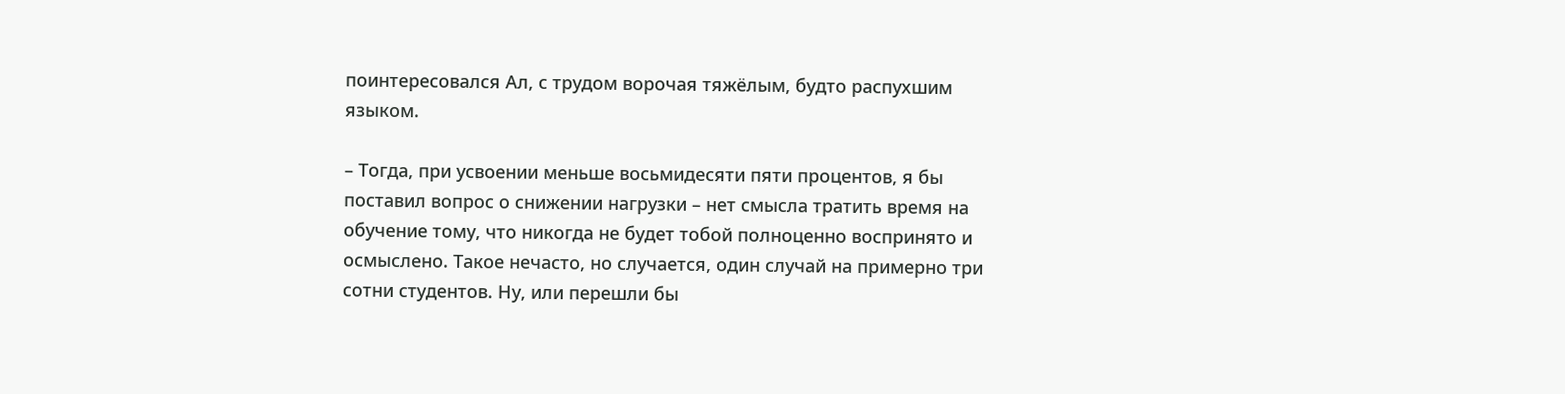поинтересовался Ал, с трудом ворочая тяжёлым, будто распухшим языком.

– Тогда, при усвоении меньше восьмидесяти пяти процентов, я бы поставил вопрос о снижении нагрузки – нет смысла тратить время на обучение тому, что никогда не будет тобой полноценно воспринято и осмыслено. Такое нечасто, но случается, один случай на примерно три сотни студентов. Ну, или перешли бы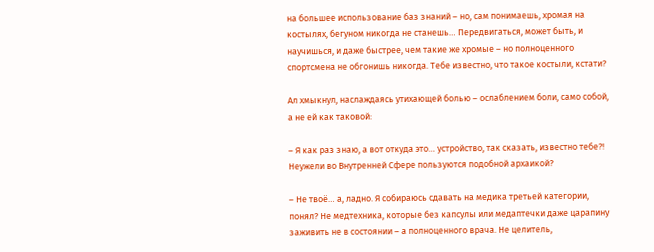на большее использование баз знаний – но, сам понимаешь, хромая на костылях, бегуном никогда не станешь… Передвигаться, может быть, и научишься, и даже быстрее, чем такие же хромые – но полноценного спортсмена не обгонишь никогда. Тебе известно, что такое костыли, кстати?

Ал хмыкнул, наслаждаясь утихающей болью – ослаблением боли, само собой, а не ей как таковой:

– Я как раз знаю, а вот откуда это… устройство, так сказать, известно тебе?! Неужели во Внутренней Сфере пользуются подобной архаикой?

– Не твоё… а, ладно. Я собираюсь сдавать на медика третьей категории, понял? Не медтехника, которые без капсулы или медаптечки даже царапину заживить не в состоянии – а полноценного врача. Не целитель,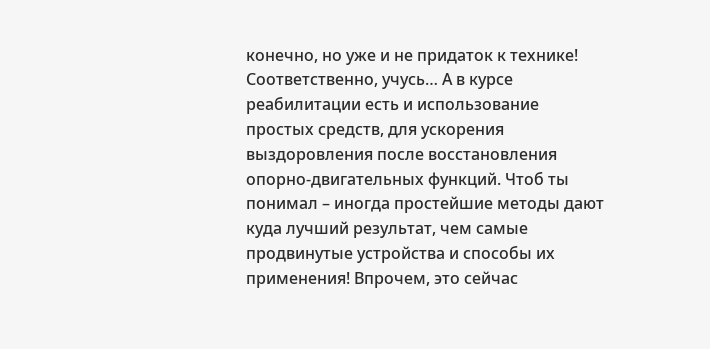конечно, но уже и не придаток к технике! Соответственно, учусь… А в курсе реабилитации есть и использование простых средств, для ускорения выздоровления после восстановления опорно-двигательных функций. Чтоб ты понимал – иногда простейшие методы дают куда лучший результат, чем самые продвинутые устройства и способы их применения! Впрочем, это сейчас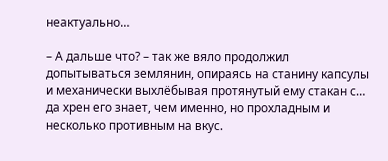неактуально…

– А дальше что? – так же вяло продолжил допытываться землянин, опираясь на станину капсулы и механически выхлёбывая протянутый ему стакан с… да хрен его знает, чем именно, но прохладным и несколько противным на вкус.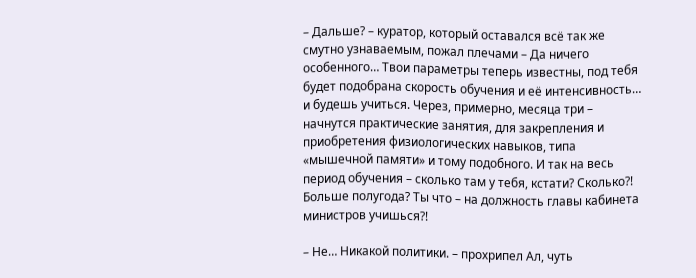– Дальше? – куратор, который оставался всё так же смутно узнаваемым, пожал плечами – Да ничего особенного… Твои параметры теперь известны, под тебя будет подобрана скорость обучения и её интенсивность… и будешь учиться. Через, примерно, месяца три – начнутся практические занятия, для закрепления и приобретения физиологических навыков, типа «мышечной памяти» и тому подобного. И так на весь период обучения – сколько там у тебя, кстати? Сколько?! Больше полугода? Ты что – на должность главы кабинета министров учишься?!

– Не… Никакой политики. – прохрипел Ал, чуть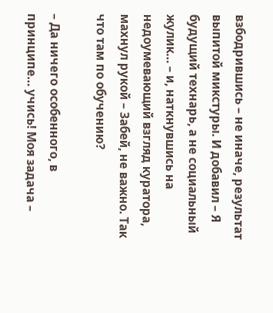взбодрившись – не иначе, результат выпитой микстуры. И добавил – Я будущий технарь, а не социальный жулик… – и, наткнувшись на недоумевающий взгляд куратора, махнул рукой – Забей, не важно. Так что там по обучению?

– Да ничего особенного, в принципе… учись! Моя задача –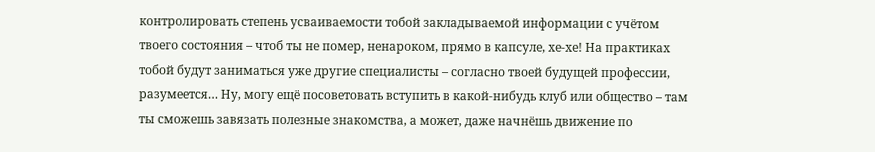контролировать степень усваиваемости тобой закладываемой информации с учётом твоего состояния – чтоб ты не помер, ненароком, прямо в капсуле, хе-хе! На практиках тобой будут заниматься уже другие специалисты – согласно твоей будущей профессии, разумеется… Ну, могу ещё посоветовать вступить в какой-нибудь клуб или общество – там ты сможешь завязать полезные знакомства, а может, даже начнёшь движение по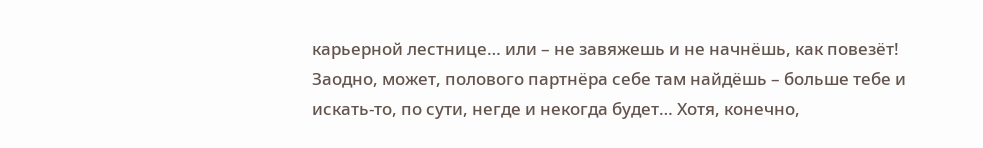карьерной лестнице… или – не завяжешь и не начнёшь, как повезёт! Заодно, может, полового партнёра себе там найдёшь – больше тебе и искать-то, по сути, негде и некогда будет… Хотя, конечно,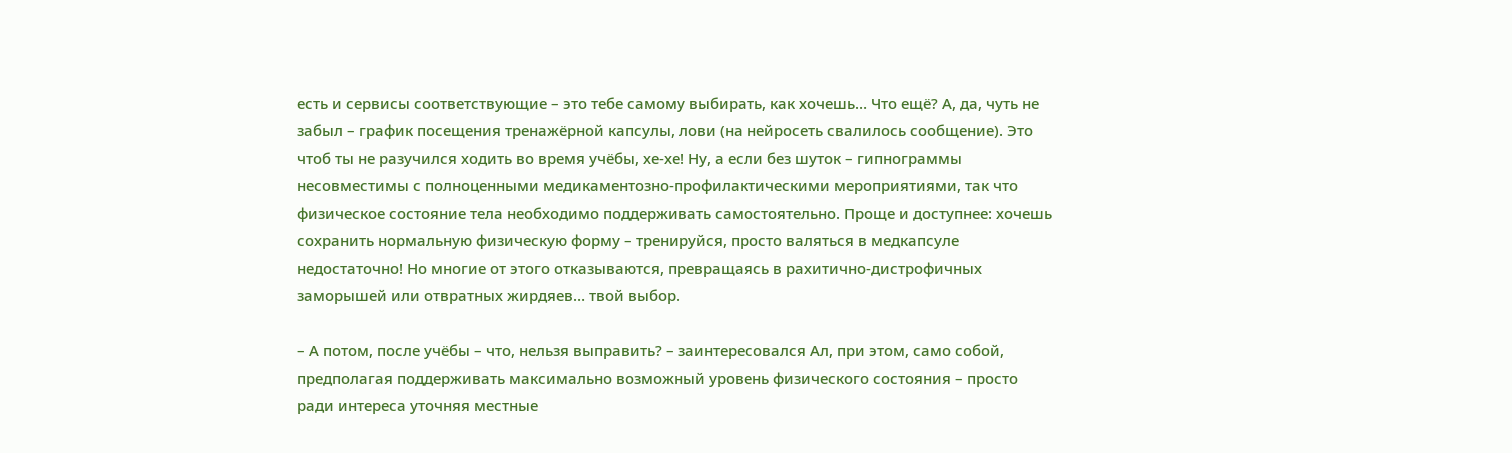есть и сервисы соответствующие – это тебе самому выбирать, как хочешь… Что ещё? А, да, чуть не забыл – график посещения тренажёрной капсулы, лови (на нейросеть свалилось сообщение). Это чтоб ты не разучился ходить во время учёбы, хе-хе! Ну, а если без шуток – гипнограммы несовместимы с полноценными медикаментозно-профилактическими мероприятиями, так что физическое состояние тела необходимо поддерживать самостоятельно. Проще и доступнее: хочешь сохранить нормальную физическую форму – тренируйся, просто валяться в медкапсуле недостаточно! Но многие от этого отказываются, превращаясь в рахитично-дистрофичных заморышей или отвратных жирдяев… твой выбор.

– А потом, после учёбы – что, нельзя выправить? – заинтересовался Ал, при этом, само собой, предполагая поддерживать максимально возможный уровень физического состояния – просто ради интереса уточняя местные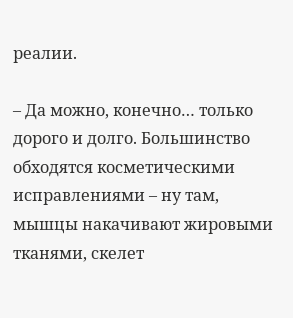реалии.

– Да можно, конечно… только дорого и долго. Большинство обходятся косметическими исправлениями – ну там, мышцы накачивают жировыми тканями, скелет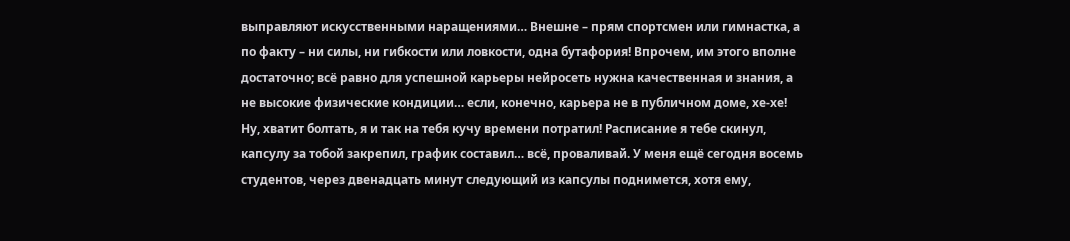выправляют искусственными наращениями… Внешне – прям спортсмен или гимнастка, а по факту – ни силы, ни гибкости или ловкости, одна бутафория! Впрочем, им этого вполне достаточно; всё равно для успешной карьеры нейросеть нужна качественная и знания, а не высокие физические кондиции… если, конечно, карьера не в публичном доме, хе-хе! Ну, хватит болтать, я и так на тебя кучу времени потратил! Расписание я тебе скинул, капсулу за тобой закрепил, график составил… всё, проваливай. У меня ещё сегодня восемь студентов, через двенадцать минут следующий из капсулы поднимется, хотя ему,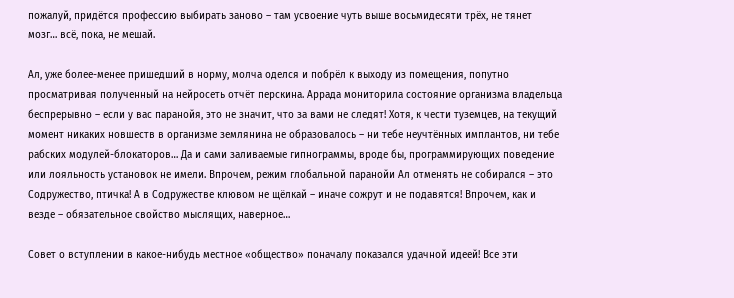пожалуй, придётся профессию выбирать заново – там усвоение чуть выше восьмидесяти трёх, не тянет мозг… всё, пока, не мешай.

Ал, уже более-менее пришедший в норму, молча оделся и побрёл к выходу из помещения, попутно просматривая полученный на нейросеть отчёт перскина. Аррада мониторила состояние организма владельца беспрерывно – если у вас паранойя, это не значит, что за вами не следят! Хотя, к чести туземцев, на текущий момент никаких новшеств в организме землянина не образовалось – ни тебе неучтённых имплантов, ни тебе рабских модулей-блокаторов… Да и сами заливаемые гипнограммы, вроде бы, программирующих поведение или лояльность установок не имели. Впрочем, режим глобальной паранойи Ал отменять не собирался – это Содружество, птичка! А в Содружестве клювом не щёлкай – иначе сожрут и не подавятся! Впрочем, как и везде – обязательное свойство мыслящих, наверное…

Совет о вступлении в какое-нибудь местное «общество» поначалу показался удачной идеей! Все эти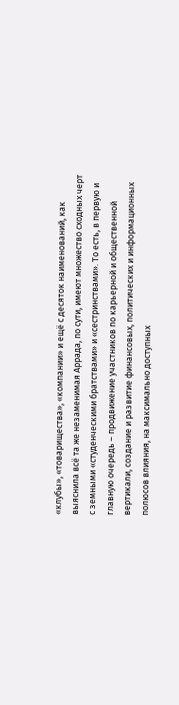«клубы», «товарищества», «компании» и ещё с десяток наименований, как выяснила всё та же незаменимая Аррада, по сути, имеют множество сходных черт с земными «студенческими братствами» и «сестринствами». То есть, в первую и главную очередь – продвижение участников по карьерной и общественной вертикали, создание и развитие финансовых, политических и информационных полюсов влияния, на максимально доступных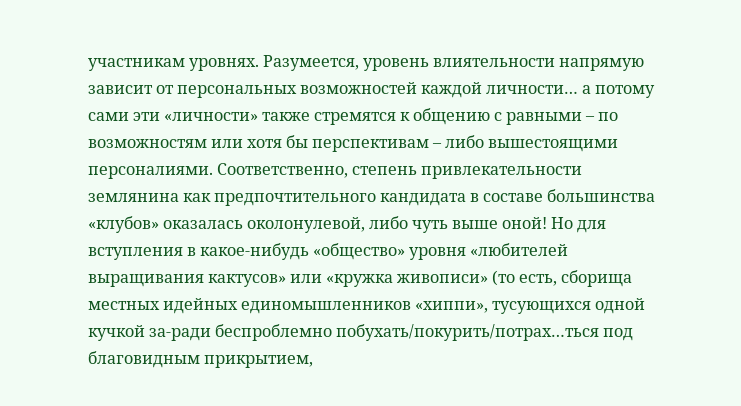участникам уровнях. Разумеется, уровень влиятельности напрямую зависит от персональных возможностей каждой личности… а потому сами эти «личности» также стремятся к общению с равными – по возможностям или хотя бы перспективам – либо вышестоящими персоналиями. Соответственно, степень привлекательности землянина как предпочтительного кандидата в составе большинства «клубов» оказалась околонулевой, либо чуть выше оной! Но для вступления в какое-нибудь «общество» уровня «любителей выращивания кактусов» или «кружка живописи» (то есть, сборища местных идейных единомышленников «хиппи», тусующихся одной кучкой за-ради беспроблемно побухать/покурить/потрах…ться под благовидным прикрытием,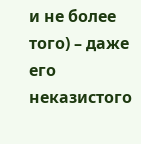и не более того) – даже его неказистого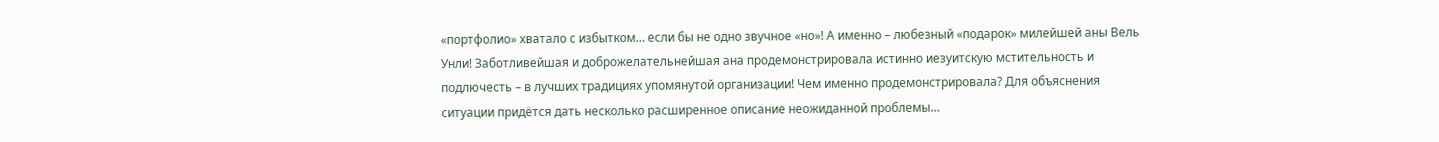«портфолио» хватало с избытком… если бы не одно звучное «но»! А именно – любезный «подарок» милейшей аны Вель Унли! Заботливейшая и доброжелательнейшая ана продемонстрировала истинно иезуитскую мстительность и подлючесть – в лучших традициях упомянутой организации! Чем именно продемонстрировала? Для объяснения ситуации придётся дать несколько расширенное описание неожиданной проблемы…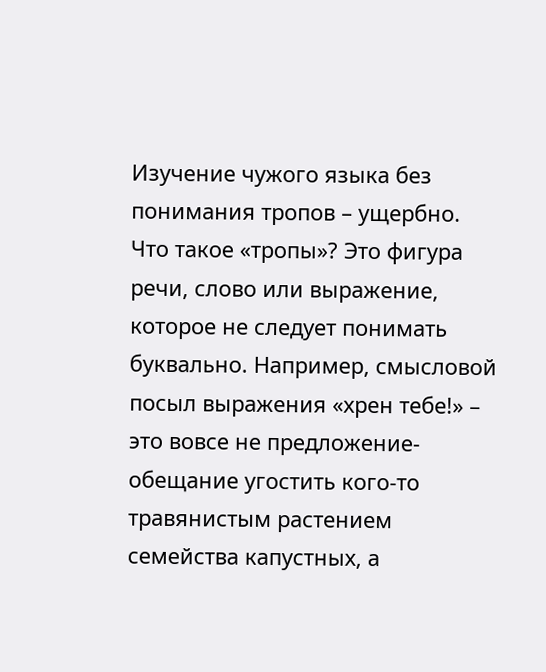Изучение чужого языка без понимания тропов – ущербно. Что такое «тропы»? Это фигура речи, слово или выражение, которое не следует понимать буквально. Например, смысловой посыл выражения «хрен тебе!» – это вовсе не предложение-обещание угостить кого-то травянистым растением семейства капустных, а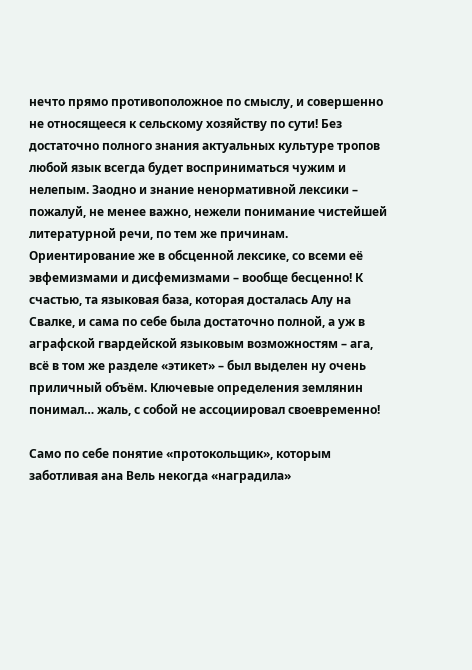нечто прямо противоположное по смыслу, и совершенно не относящееся к сельскому хозяйству по сути! Без достаточно полного знания актуальных культуре тропов любой язык всегда будет восприниматься чужим и нелепым. Заодно и знание ненормативной лексики – пожалуй, не менее важно, нежели понимание чистейшей литературной речи, по тем же причинам. Ориентирование же в обсценной лексике, со всеми её эвфемизмами и дисфемизмами – вообще бесценно! К счастью, та языковая база, которая досталась Алу на Свалке, и сама по себе была достаточно полной, а уж в аграфской гвардейской языковым возможностям – ага, всё в том же разделе «этикет» – был выделен ну очень приличный объём. Ключевые определения землянин понимал… жаль, с собой не ассоциировал своевременно!

Само по себе понятие «протокольщик», которым заботливая ана Вель некогда «наградила»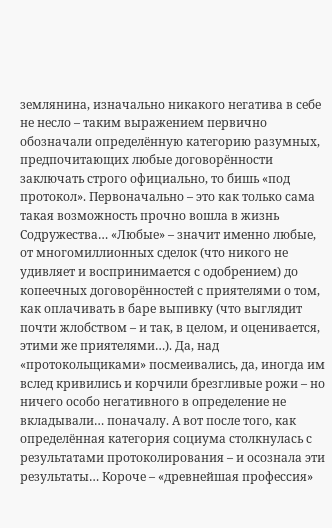землянина, изначально никакого негатива в себе не несло – таким выражением первично обозначали определённую категорию разумных, предпочитающих любые договорённости заключать строго официально, то бишь «под протокол». Первоначально – это как только сама такая возможность прочно вошла в жизнь Содружества… «Любые» – значит именно любые, от многомиллионных сделок (что никого не удивляет и воспринимается с одобрением) до копеечных договорённостей с приятелями о том, как оплачивать в баре выпивку (что выглядит почти жлобством – и так, в целом, и оценивается, этими же приятелями…). Да, над «протокольщиками» посмеивались, да, иногда им вслед кривились и корчили брезгливые рожи – но ничего особо негативного в определение не вкладывали… поначалу. А вот после того, как определённая категория социума столкнулась с результатами протоколирования – и осознала эти результаты… Короче – «древнейшая профессия»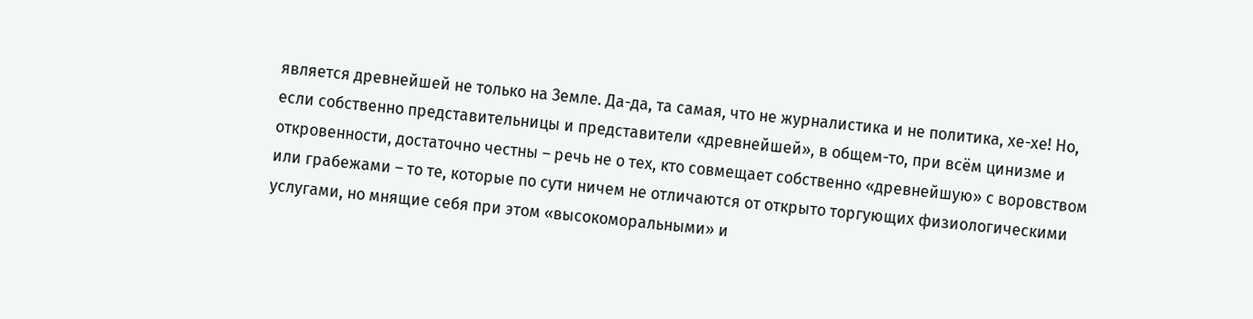является древнейшей не только на Земле. Да-да, та самая, что не журналистика и не политика, хе-хе! Но, если собственно представительницы и представители «древнейшей», в общем-то, при всём цинизме и откровенности, достаточно честны – речь не о тех, кто совмещает собственно «древнейшую» с воровством или грабежами – то те, которые по сути ничем не отличаются от открыто торгующих физиологическими услугами, но мнящие себя при этом «высокоморальными» и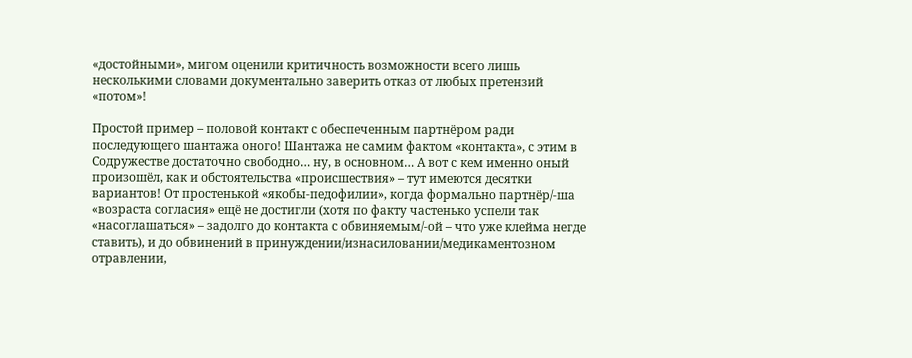«достойными», мигом оценили критичность возможности всего лишь несколькими словами документально заверить отказ от любых претензий «потом»!

Простой пример – половой контакт с обеспеченным партнёром ради последующего шантажа оного! Шантажа не самим фактом «контакта», с этим в Содружестве достаточно свободно… ну, в основном… А вот с кем именно оный произошёл, как и обстоятельства «происшествия» – тут имеются десятки вариантов! От простенькой «якобы-педофилии», когда формально партнёр/-ша «возраста согласия» ещё не достигли (хотя по факту частенько успели так «насоглашаться» – задолго до контакта с обвиняемым/-ой – что уже клейма негде ставить), и до обвинений в принуждении/изнасиловании/медикаментозном отравлении,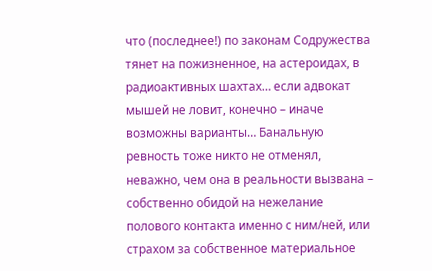что (последнее!) по законам Содружества тянет на пожизненное, на астероидах, в радиоактивных шахтах… если адвокат мышей не ловит, конечно – иначе возможны варианты… Банальную ревность тоже никто не отменял, неважно, чем она в реальности вызвана – собственно обидой на нежелание полового контакта именно с ним/ней, или страхом за собственное материальное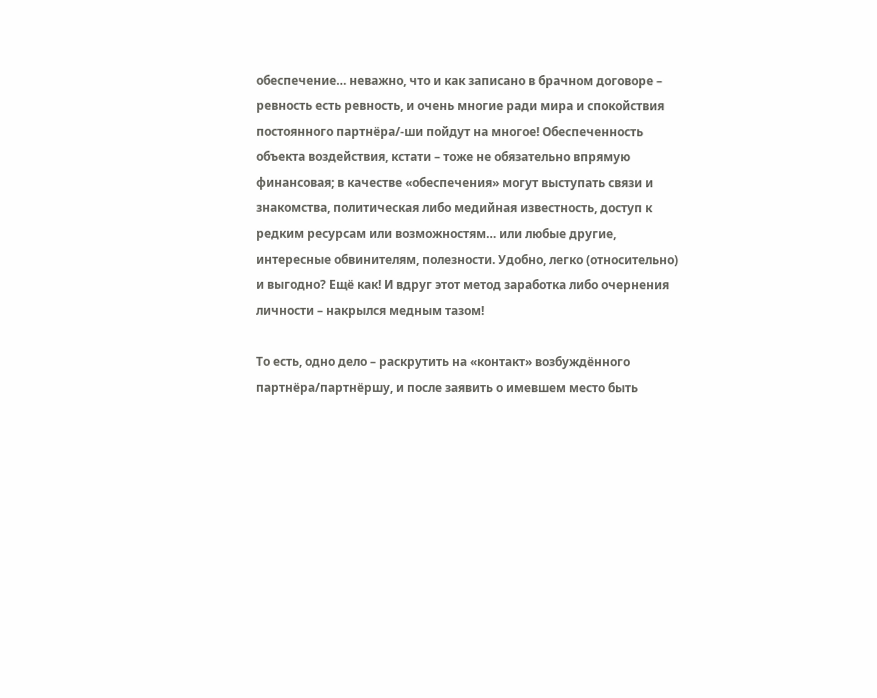обеспечение… неважно, что и как записано в брачном договоре – ревность есть ревность, и очень многие ради мира и спокойствия постоянного партнёра/-ши пойдут на многое! Обеспеченность объекта воздействия, кстати – тоже не обязательно впрямую финансовая; в качестве «обеспечения» могут выступать связи и знакомства, политическая либо медийная известность, доступ к редким ресурсам или возможностям… или любые другие, интересные обвинителям, полезности. Удобно, легко (относительно) и выгодно? Ещё как! И вдруг этот метод заработка либо очернения личности – накрылся медным тазом!

То есть, одно дело – раскрутить на «контакт» возбуждённого партнёра/партнёршу, и после заявить о имевшем место быть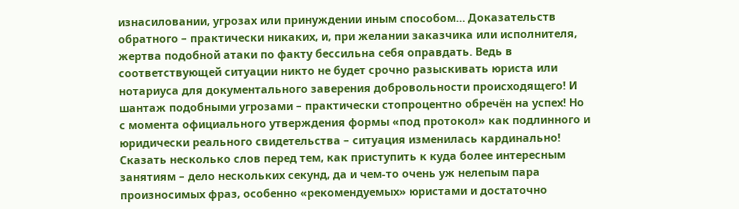изнасиловании, угрозах или принуждении иным способом… Доказательств обратного – практически никаких, и, при желании заказчика или исполнителя, жертва подобной атаки по факту бессильна себя оправдать. Ведь в соответствующей ситуации никто не будет срочно разыскивать юриста или нотариуса для документального заверения добровольности происходящего! И шантаж подобными угрозами – практически стопроцентно обречён на успех! Но с момента официального утверждения формы «под протокол» как подлинного и юридически реального свидетельства – ситуация изменилась кардинально! Сказать несколько слов перед тем, как приступить к куда более интересным занятиям – дело нескольких секунд, да и чем-то очень уж нелепым пара произносимых фраз, особенно «рекомендуемых» юристами и достаточно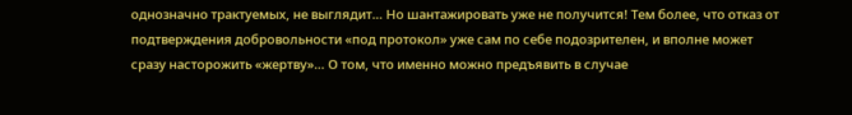однозначно трактуемых, не выглядит… Но шантажировать уже не получится! Тем более, что отказ от подтверждения добровольности «под протокол» уже сам по себе подозрителен, и вполне может сразу насторожить «жертву»… О том, что именно можно предъявить в случае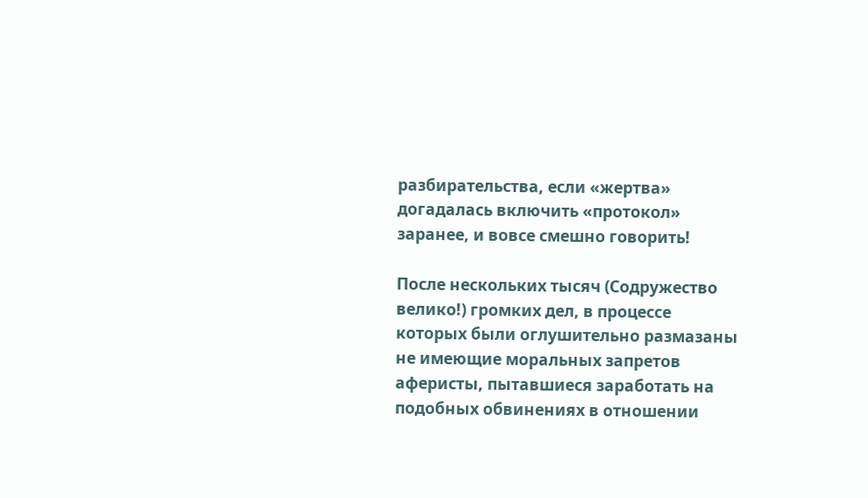разбирательства, если «жертва» догадалась включить «протокол» заранее, и вовсе смешно говорить!

После нескольких тысяч (Содружество велико!) громких дел, в процессе которых были оглушительно размазаны не имеющие моральных запретов аферисты, пытавшиеся заработать на подобных обвинениях в отношении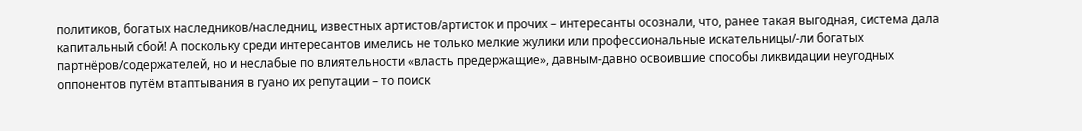политиков, богатых наследников/наследниц, известных артистов/артисток и прочих – интересанты осознали, что, ранее такая выгодная, система дала капитальный сбой! А поскольку среди интересантов имелись не только мелкие жулики или профессиональные искательницы/-ли богатых партнёров/содержателей, но и неслабые по влиятельности «власть предержащие», давным-давно освоившие способы ликвидации неугодных оппонентов путём втаптывания в гуано их репутации – то поиск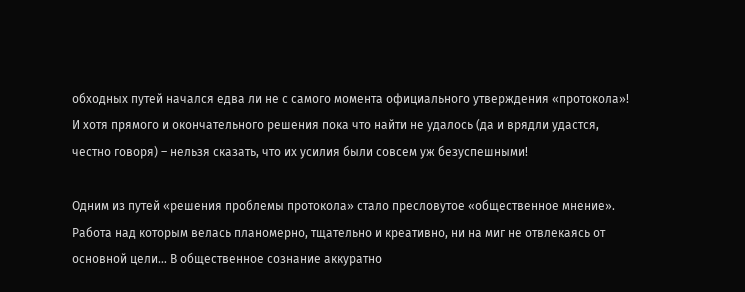обходных путей начался едва ли не с самого момента официального утверждения «протокола»! И хотя прямого и окончательного решения пока что найти не удалось (да и врядли удастся, честно говоря) – нельзя сказать, что их усилия были совсем уж безуспешными!

Одним из путей «решения проблемы протокола» стало пресловутое «общественное мнение». Работа над которым велась планомерно, тщательно и креативно, ни на миг не отвлекаясь от основной цели… В общественное сознание аккуратно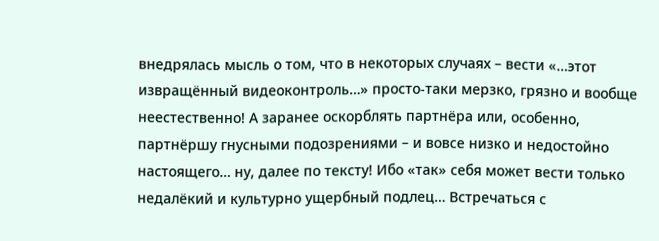внедрялась мысль о том, что в некоторых случаях – вести «…этот извращённый видеоконтроль…» просто-таки мерзко, грязно и вообще неестественно! А заранее оскорблять партнёра или, особенно, партнёршу гнусными подозрениями – и вовсе низко и недостойно настоящего… ну, далее по тексту! Ибо «так» себя может вести только недалёкий и культурно ущербный подлец… Встречаться с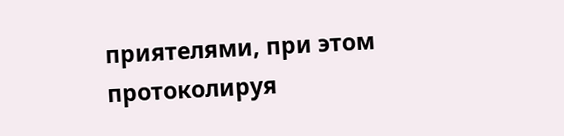приятелями, при этом протоколируя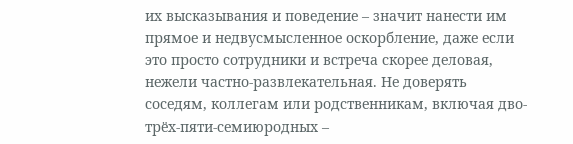их высказывания и поведение – значит нанести им прямое и недвусмысленное оскорбление, даже если это просто сотрудники и встреча скорее деловая, нежели частно-развлекательная. Не доверять соседям, коллегам или родственникам, включая дво-трёх-пяти-семиюродных –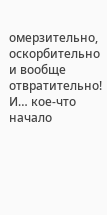омерзительно, оскорбительно и вообще отвратительно! И… кое-что начало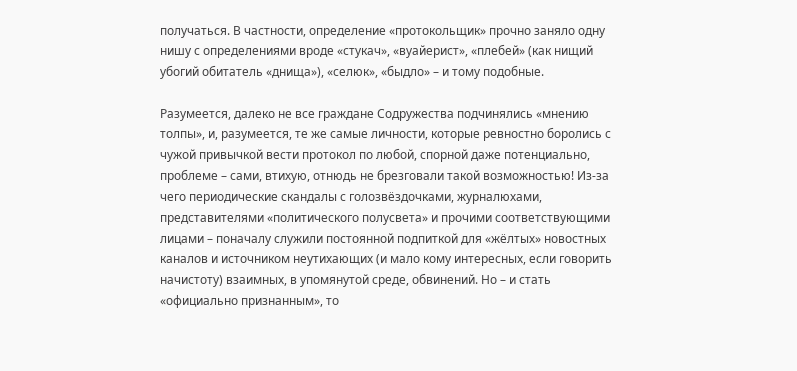получаться. В частности, определение «протокольщик» прочно заняло одну нишу с определениями вроде «стукач», «вуайерист», «плебей» (как нищий убогий обитатель «днища»), «селюк», «быдло» – и тому подобные.

Разумеется, далеко не все граждане Содружества подчинялись «мнению толпы», и, разумеется, те же самые личности, которые ревностно боролись с чужой привычкой вести протокол по любой, спорной даже потенциально, проблеме – сами, втихую, отнюдь не брезговали такой возможностью! Из-за чего периодические скандалы с голозвёздочками, журналюхами, представителями «политического полусвета» и прочими соответствующими лицами – поначалу служили постоянной подпиткой для «жёлтых» новостных каналов и источником неутихающих (и мало кому интересных, если говорить начистоту) взаимных, в упомянутой среде, обвинений. Но – и стать «официально признанным», то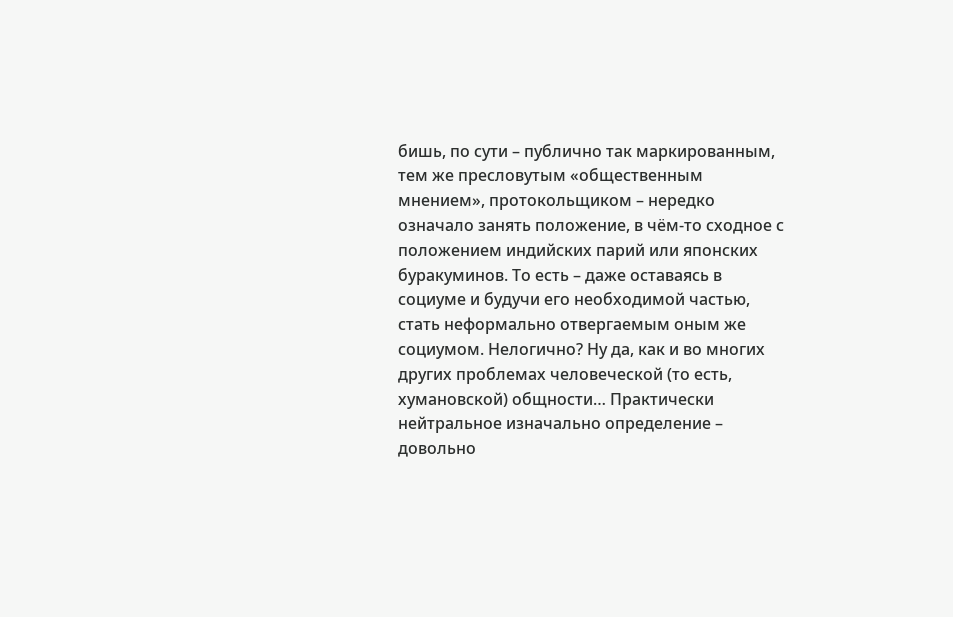бишь, по сути – публично так маркированным, тем же пресловутым «общественным мнением», протокольщиком – нередко означало занять положение, в чём-то сходное с положением индийских парий или японских буракуминов. То есть – даже оставаясь в социуме и будучи его необходимой частью, стать неформально отвергаемым оным же социумом. Нелогично? Ну да, как и во многих других проблемах человеческой (то есть, хумановской) общности… Практически нейтральное изначально определение – довольно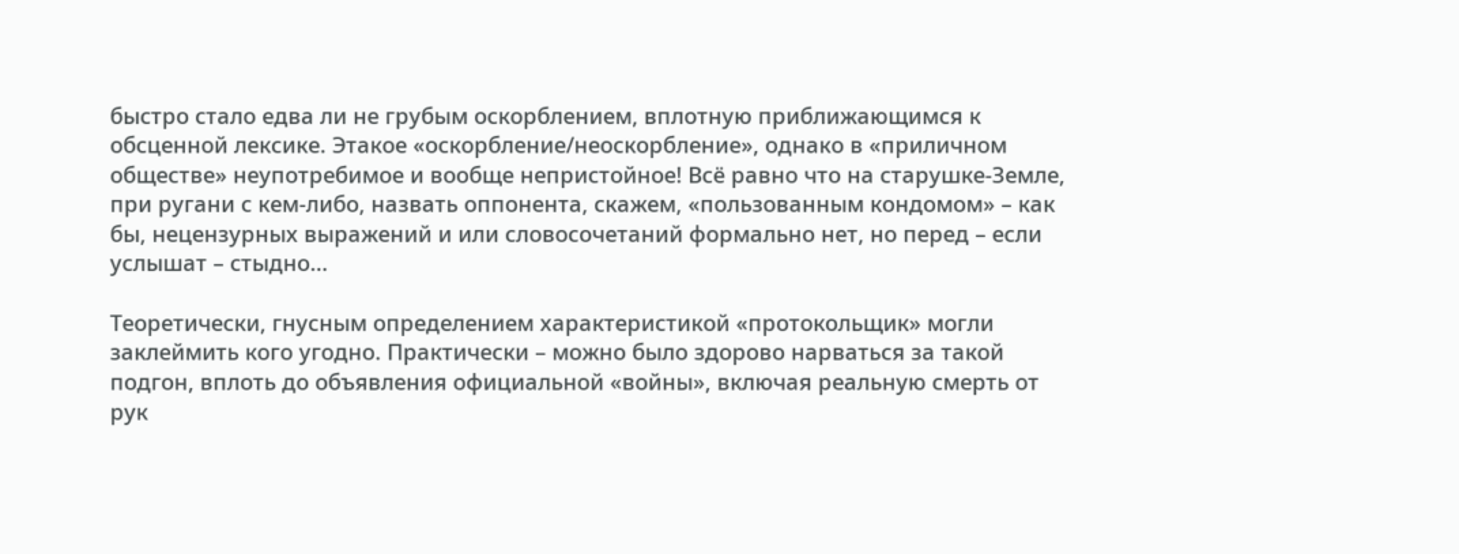быстро стало едва ли не грубым оскорблением, вплотную приближающимся к обсценной лексике. Этакое «оскорбление/неоскорбление», однако в «приличном обществе» неупотребимое и вообще непристойное! Всё равно что на старушке-Земле, при ругани с кем-либо, назвать оппонента, скажем, «пользованным кондомом» – как бы, нецензурных выражений и или словосочетаний формально нет, но перед – если услышат – стыдно…

Теоретически, гнусным определением характеристикой «протокольщик» могли заклеймить кого угодно. Практически – можно было здорово нарваться за такой подгон, вплоть до объявления официальной «войны», включая реальную смерть от рук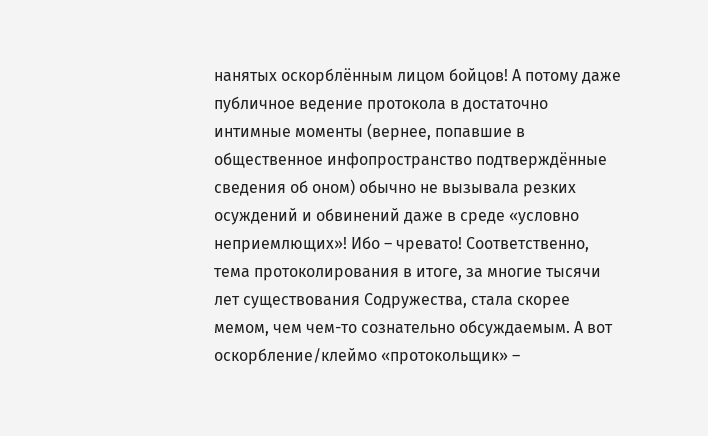нанятых оскорблённым лицом бойцов! А потому даже публичное ведение протокола в достаточно интимные моменты (вернее, попавшие в общественное инфопространство подтверждённые сведения об оном) обычно не вызывала резких осуждений и обвинений даже в среде «условно неприемлющих»! Ибо – чревато! Соответственно, тема протоколирования в итоге, за многие тысячи лет существования Содружества, стала скорее мемом, чем чем-то сознательно обсуждаемым. А вот оскорбление/клеймо «протокольщик» –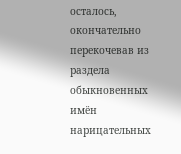осталось, окончательно перекочевав из раздела обыкновенных имён нарицательных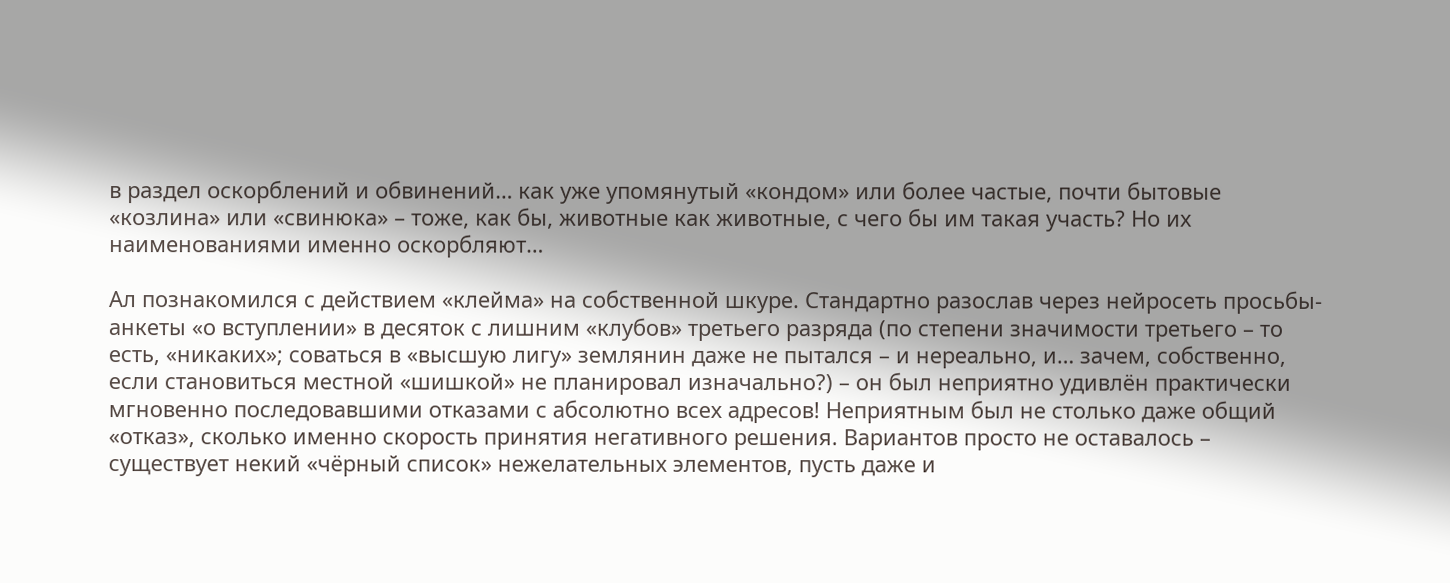в раздел оскорблений и обвинений… как уже упомянутый «кондом» или более частые, почти бытовые «козлина» или «свинюка» – тоже, как бы, животные как животные, с чего бы им такая участь? Но их наименованиями именно оскорбляют…

Ал познакомился с действием «клейма» на собственной шкуре. Стандартно разослав через нейросеть просьбы-анкеты «о вступлении» в десяток с лишним «клубов» третьего разряда (по степени значимости третьего – то есть, «никаких»; соваться в «высшую лигу» землянин даже не пытался – и нереально, и… зачем, собственно, если становиться местной «шишкой» не планировал изначально?) – он был неприятно удивлён практически мгновенно последовавшими отказами с абсолютно всех адресов! Неприятным был не столько даже общий «отказ», сколько именно скорость принятия негативного решения. Вариантов просто не оставалось – существует некий «чёрный список» нежелательных элементов, пусть даже и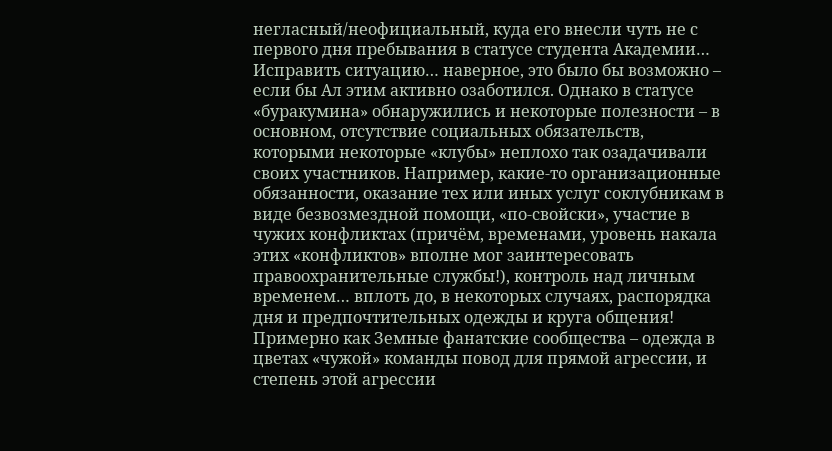негласный/неофициальный, куда его внесли чуть не с первого дня пребывания в статусе студента Академии… Исправить ситуацию… наверное, это было бы возможно – если бы Ал этим активно озаботился. Однако в статусе «буракумина» обнаружились и некоторые полезности – в основном, отсутствие социальных обязательств, которыми некоторые «клубы» неплохо так озадачивали своих участников. Например, какие-то организационные обязанности, оказание тех или иных услуг соклубникам в виде безвозмездной помощи, «по-свойски», участие в чужих конфликтах (причём, временами, уровень накала этих «конфликтов» вполне мог заинтересовать правоохранительные службы!), контроль над личным временем… вплоть до, в некоторых случаях, распорядка дня и предпочтительных одежды и круга общения! Примерно как Земные фанатские сообщества – одежда в цветах «чужой» команды повод для прямой агрессии, и степень этой агрессии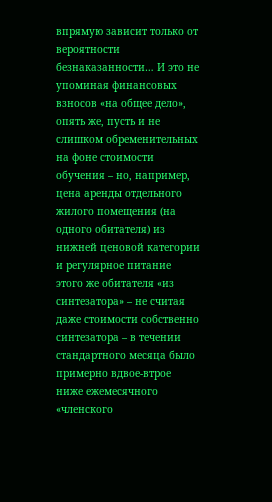впрямую зависит только от вероятности безнаказанности… И это не упоминая финансовых взносов «на общее дело», опять же, пусть и не слишком обременительных на фоне стоимости обучения – но, например, цена аренды отдельного жилого помещения (на одного обитателя) из нижней ценовой категории и регулярное питание этого же обитателя «из синтезатора» – не считая даже стоимости собственно синтезатора – в течении стандартного месяца было примерно вдвое-втрое ниже ежемесячного «членского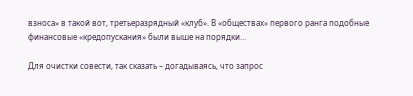взноса» в такой вот, третьеразрядный «клуб». В «обществах» первого ранга подобные финансовые «кредопускания» были выше на порядки…

Для очистки совести, так сказать – догадываясь, что запрос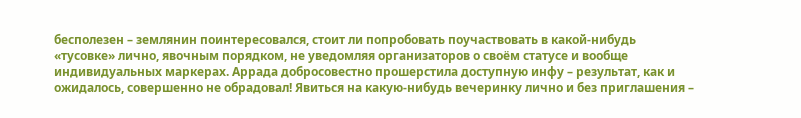бесполезен – землянин поинтересовался, стоит ли попробовать поучаствовать в какой-нибудь «тусовке» лично, явочным порядком, не уведомляя организаторов о своём статусе и вообще индивидуальных маркерах. Аррада добросовестно прошерстила доступную инфу – результат, как и ожидалось, совершенно не обрадовал! Явиться на какую-нибудь вечеринку лично и без приглашения –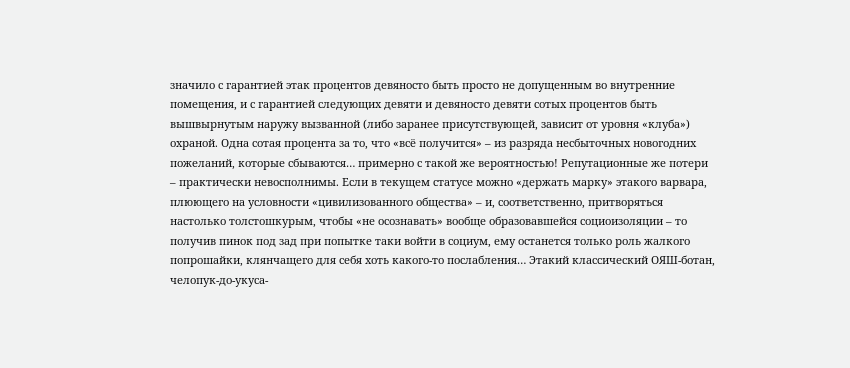значило с гарантией этак процентов девяносто быть просто не допущенным во внутренние помещения, и с гарантией следующих девяти и девяносто девяти сотых процентов быть вышвырнутым наружу вызванной (либо заранее присутствующей, зависит от уровня «клуба») охраной. Одна сотая процента за то, что «всё получится» – из разряда несбыточных новогодних пожеланий, которые сбываются… примерно с такой же вероятностью! Репутационные же потери – практически невосполнимы. Если в текущем статусе можно «держать марку» этакого варвара, плюющего на условности «цивилизованного общества» – и, соответственно, притворяться настолько толстошкурым, чтобы «не осознавать» вообще образовавшейся социоизоляции – то получив пинок под зад при попытке таки войти в социум, ему останется только роль жалкого попрошайки, клянчащего для себя хоть какого-то послабления… Этакий классический ОЯШ-ботан, челопук-до-укуса-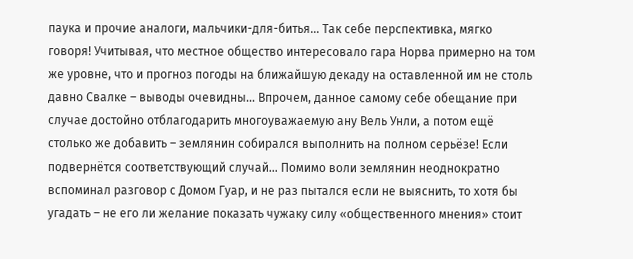паука и прочие аналоги, мальчики-для-битья… Так себе перспективка, мягко говоря! Учитывая, что местное общество интересовало гара Норва примерно на том же уровне, что и прогноз погоды на ближайшую декаду на оставленной им не столь давно Свалке – выводы очевидны… Впрочем, данное самому себе обещание при случае достойно отблагодарить многоуважаемую ану Вель Унли, а потом ещё столько же добавить – землянин собирался выполнить на полном серьёзе! Если подвернётся соответствующий случай… Помимо воли землянин неоднократно вспоминал разговор с Домом Гуар, и не раз пытался если не выяснить, то хотя бы угадать – не его ли желание показать чужаку силу «общественного мнения» стоит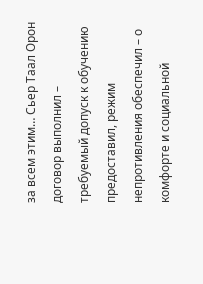за всем этим… Сьер Таал Орон договор выполнил – требуемый допуск к обучению предоставил, режим непротивления обеспечил – о комфорте и социальной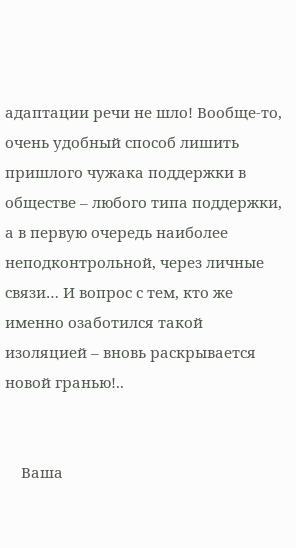адаптации речи не шло! Вообще-то, очень удобный способ лишить пришлого чужака поддержки в обществе – любого типа поддержки, а в первую очередь наиболее неподконтрольной, через личные связи… И вопрос с тем, кто же именно озаботился такой изоляцией – вновь раскрывается новой гранью!..


    Ваша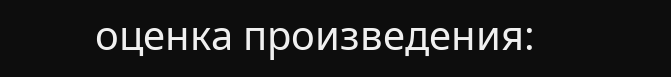оценка произведения: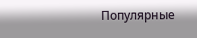Популярные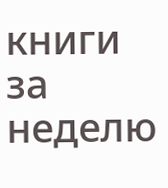книги за неделю